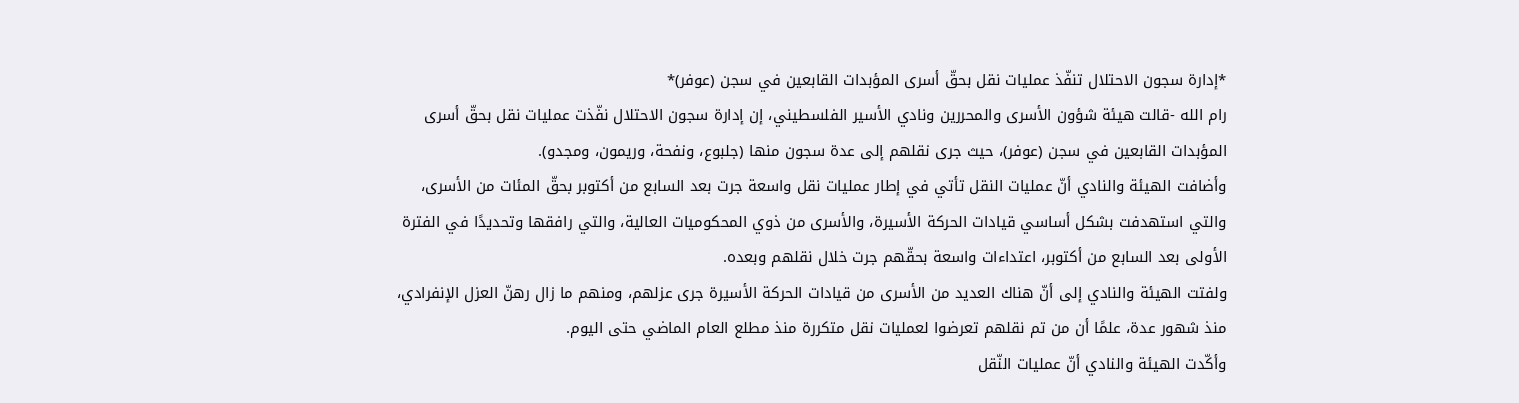*إدارة سجون الاحتلال تنفّذ عمليات نقل بحقّ أسرى المؤبدات القابعين في سجن (عوفر)*
رام الله -قالت هيئة شؤون الأسرى والمحررين ونادي الأسير الفلسطيني، إن إدارة سجون الاحتلال نفّذت عمليات نقل بحقّ أسرى المؤبدات القابعين في سجن (عوفر)، حيث جرى نقلهم إلى عدة سجون منها (جلبوع، ونفحة، وريمون، ومجدو).
وأضافت الهيئة والنادي أنّ عمليات النقل تأتي في إطار عمليات نقل واسعة جرت بعد السابع من أكتوبر بحقّ المئات من الأسرى، والتي استهدفت بشكل أساسي قيادات الحركة الأسيرة، والأسرى من ذوي المحكوميات العالية، والتي رافقها وتحديدًا في الفترة الأولى بعد السابع من أكتوبر، اعتداءات واسعة بحقّهم جرت خلال نقلهم وبعده.
ولفتت الهيئة والنادي إلى أنّ هناك العديد من الأسرى من قيادات الحركة الأسيرة جرى عزلهم، ومنهم ما زال رهنّ العزل الإنفرادي، منذ شهور عدة، علمًا أن من تم نقلهم تعرضوا لعمليات نقل متكررة منذ مطلع العام الماضي حتى اليوم.
وأكّدت الهيئة والنادي أنّ عمليات النّقل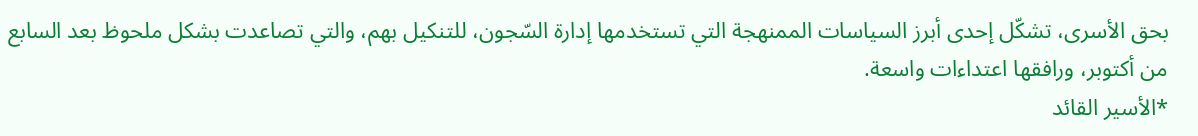بحق الأسرى، تشكّل إحدى أبرز السياسات الممنهجة التي تستخدمها إدارة السّجون، للتنكيل بهم، والتي تصاعدت بشكل ملحوظ بعد السابع من أكتوبر، ورافقها اعتداءات واسعة.
*الأسير القائد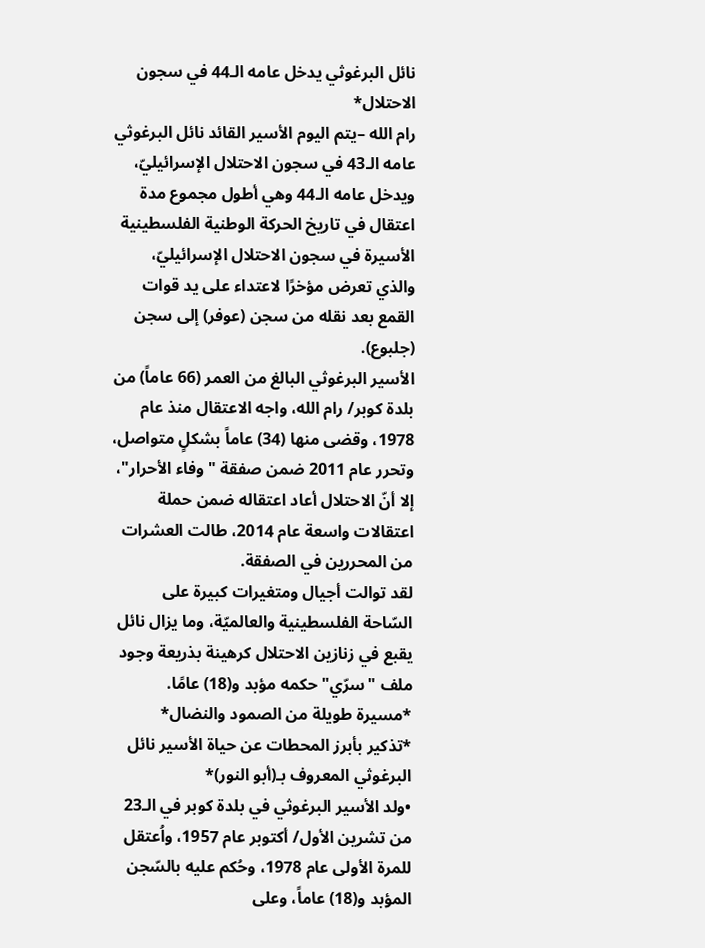نائل البرغوثي يدخل عامه الـ44 في سجون الاحتلال*
رام الله –يتم اليوم الأسير القائد نائل البرغوثي عامه الـ43 في سجون الاحتلال الإسرائيليّ، ويدخل عامه الـ44 وهي أطول مجموع مدة اعتقال في تاريخ الحركة الوطنية الفلسطينية الأسيرة في سجون الاحتلال الإسرائيليّ، والذي تعرض مؤخرًا لاعتداء على يد قوات القمع بعد نقله من سجن (عوفر) إلى سجن (جلبوع).
الأسير البرغوثي البالغ من العمر (66 عاماً) من بلدة كوبر/ رام الله، واجه الاعتقال منذ عام 1978، وقضى منها (34) عاماً بشكلٍ متواصل، وتحرر عام 2011 ضمن صفقة "وفاء الأحرار"، إلا أنّ الاحتلال أعاد اعتقاله ضمن حملة اعتقالات واسعة عام 2014، طالت العشرات من المحررين في الصفقة.
لقد توالت أجيال ومتغيرات كبيرة على السّاحة الفلسطينية والعالميّة، وما يزال نائل يقبع في زنازين الاحتلال كرهينة بذريعة وجود ملف "سرّي" حكمه مؤبد و(18) عامًا.
*مسيرة طويلة من الصمود والنضال*
*تذكير بأبرز المحطات عن حياة الأسير نائل البرغوثي المعروف بـ(أبو النور)*
•ولد الأسير البرغوثي في بلدة كوبر في الـ23 من تشرين الأول/ أكتوبر عام 1957، واُعتقل للمرة الأولى عام 1978، وحُكم عليه بالسّجن المؤبد و(18) عاماً، وعلى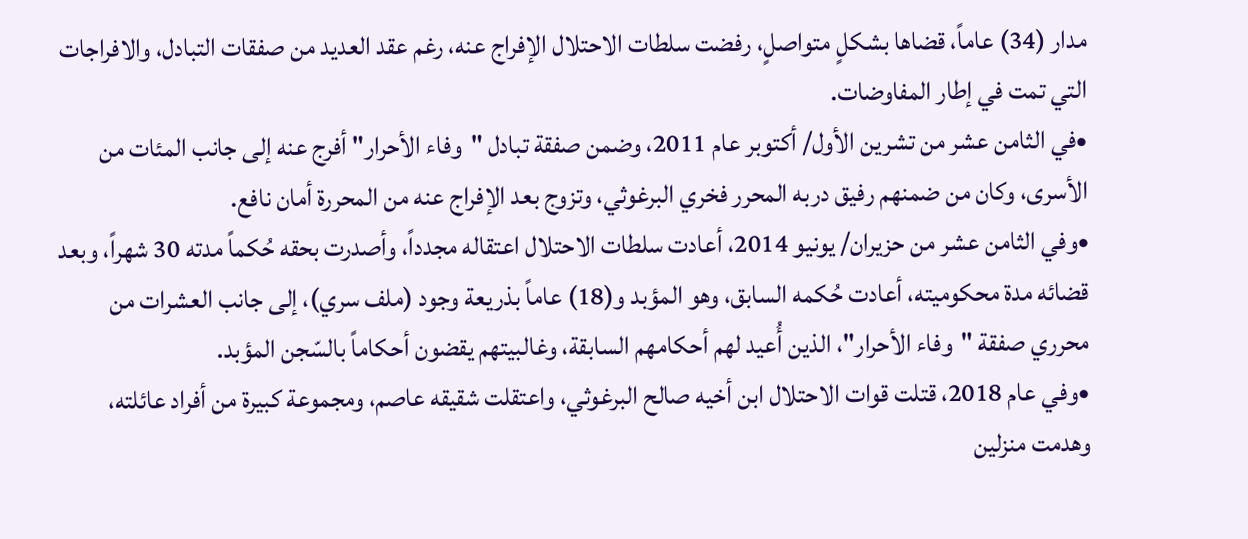مدار (34) عاماً، قضاها بشكلٍ متواصلٍ، رفضت سلطات الاحتلال الإفراج عنه، رغم عقد العديد من صفقات التبادل، والافراجات التي تمت في إطار المفاوضات.
•في الثامن عشر من تشرين الأول/ أكتوبر عام 2011، وضمن صفقة تبادل "وفاء الأحرار" أفرج عنه إلى جانب المئات من الأسرى، وكان من ضمنهم رفيق دربه المحرر فخري البرغوثي، وتزوج بعد الإفراج عنه من المحررة أمان نافع.
•وفي الثامن عشر من حزيران/ يونيو 2014، أعادت سلطات الاحتلال اعتقاله مجدداً، وأصدرت بحقه حُكماً مدته 30 شهراً، وبعد قضائه مدة محكوميته، أعادت حُكمه السابق، وهو المؤبد و(18) عاماً بذريعة وجود (ملف سري)، إلى جانب العشرات من محرري صفقة "وفاء الأحرار"، الذين أُعيد لهم أحكامهم السابقة، وغالبيتهم يقضون أحكاماً بالسّجن المؤبد.
•وفي عام 2018، قتلت قوات الاحتلال ابن أخيه صالح البرغوثي، واعتقلت شقيقه عاصم، ومجموعة كبيرة من أفراد عائلته، وهدمت منزلين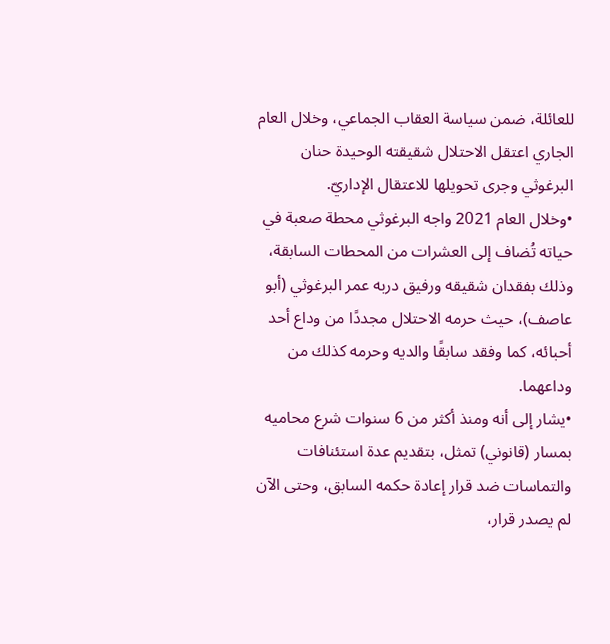للعائلة، ضمن سياسة العقاب الجماعي، وخلال العام الجاري اعتقل الاحتلال شقيقته الوحيدة حنان البرغوثي وجرى تحويلها للاعتقال الإداريّ.
•وخلال العام 2021 واجه البرغوثي محطة صعبة في حياته تُضاف إلى العشرات من المحطات السابقة، وذلك بفقدان شقيقه ورفيق دربه عمر البرغوثي (أبو عاصف)، حيث حرمه الاحتلال مجددًا من وداع أحد أحبائه، كما وفقد سابقًا والديه وحرمه كذلك من وداعهما.
•يشار إلى أنه ومنذ أكثر من 6 سنوات شرع محاميه بمسار (قانوني) تمثل، بتقديم عدة استئنافات والتماسات ضد قرار إعادة حكمه السابق، وحتى الآن لم يصدر قرار،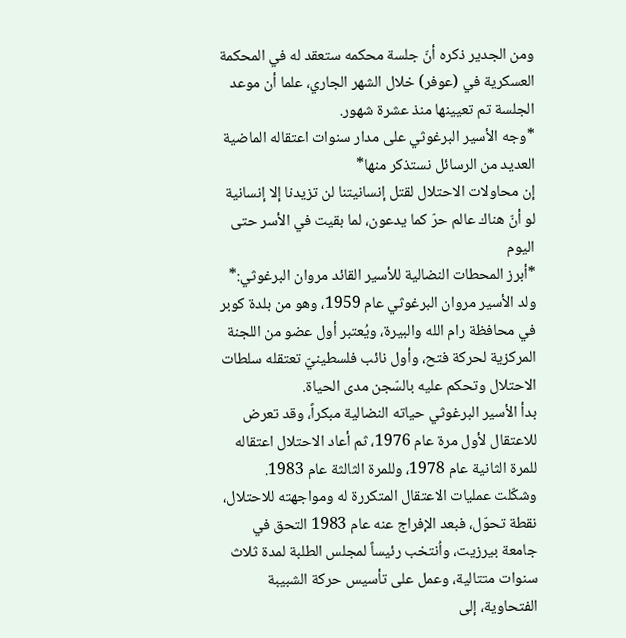ومن الجدير ذكره أنّ جلسة محكمه ستعقد له في المحكمة العسكرية في (عوفر) خلال الشهر الجاري، علما أن موعد الجلسة تم تعيينها منذ عشرة شهور.
*وجه الأسير البرغوثي على مدار سنوات اعتقاله الماضية العديد من الرسائل نستذكر منها*
إن محاولات الاحتلال لقتل إنسانيتنا لن تزيدنا إلا إنسانية
لو أنّ هناك عالم حرّ كما يدعون، لما بقيت في الأسر حتى اليوم
*أبرز المحطات النضالية للأسير القائد مروان البرغوثي:*
ولد الأسير مروان البرغوثي عام 1959، وهو من بلدة كوبر في محافظة رام الله والبيرة، ويُعتبر أول عضو من اللجنة المركزية لحركة فتح، وأول نائب فلسطينيّ تعتقله سلطات الاحتلال وتحكم عليه بالسّجن مدى الحياة.
بدأ الأسير البرغوثي حياته النضالية مبكراً، وقد تعرض للاعتقال لأول مرة عام 1976، ثم أعاد الاحتلال اعتقاله للمرة الثانية عام 1978، وللمرة الثالثة عام 1983.
وشكّلت عمليات الاعتقال المتكررة له ومواجهته للاحتلال، نقطة تحوّل، فبعد الإفراج عنه عام 1983 التحق في جامعة بيرزيت، واُنتخب رئيساً لمجلس الطلبة لمدة ثلاث سنوات متتالية، وعمل على تأسيس حركة الشبيبة الفتحاوية، إلى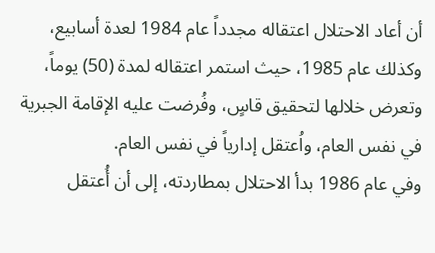أن أعاد الاحتلال اعتقاله مجدداً عام 1984 لعدة أسابيع، وكذلك عام 1985، حيث استمر اعتقاله لمدة (50) يوماً، وتعرض خلالها لتحقيق قاسٍ، وفُرضت عليه الإقامة الجبرية في نفس العام، واُعتقل إدارياً في نفس العام.
وفي عام 1986 بدأ الاحتلال بمطاردته، إلى أن أُعتقل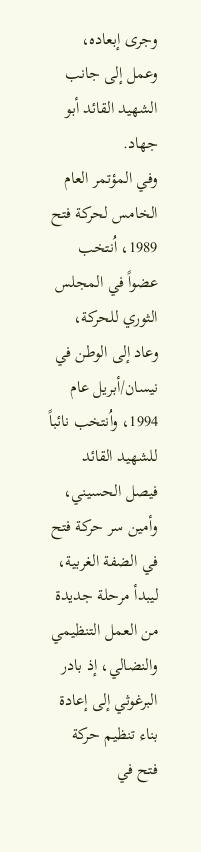وجرى إبعاده، وعمل إلى جانب الشهيد القائد أبو جهاد.
وفي المؤتمر العام الخامس لحركة فتح 1989، اُنتخب عضواً في المجلس الثوري للحركة، وعاد إلى الوطن في نيسان/أبريل عام 1994، واُنتخب نائباً للشهيد القائد فيصل الحسيني، وأمين سر حركة فتح في الضفة الغربية، ليبدأ مرحلة جديدة من العمل التنظيمي والنضالي، إذ بادر البرغوثي إلى إعادة بناء تنظيم حركة فتح في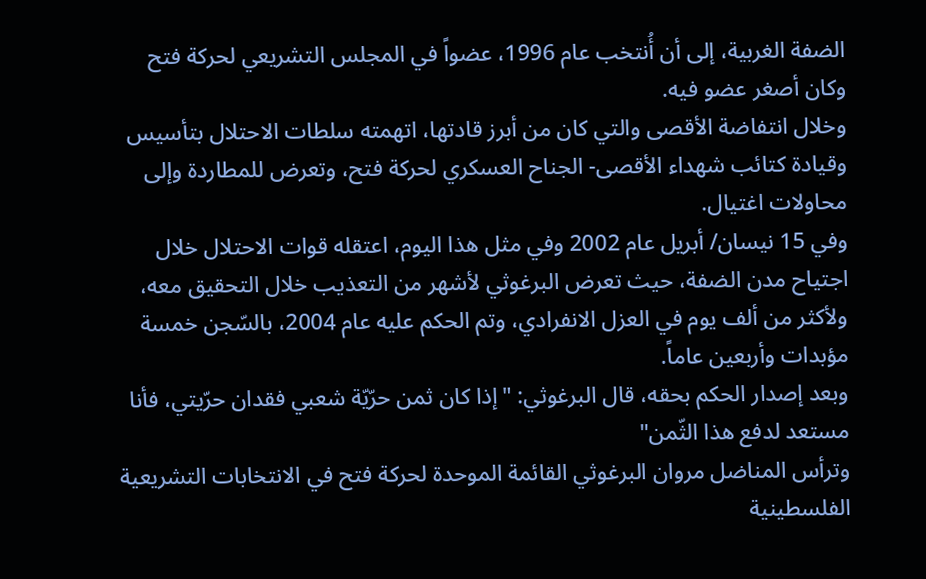الضفة الغربية، إلى أن أُنتخب عام 1996، عضواً في المجلس التشريعي لحركة فتح وكان أصغر عضو فيه.
وخلال انتفاضة الأقصى والتي كان من أبرز قادتها، اتهمته سلطات الاحتلال بتأسيس وقيادة كتائب شهداء الأقصى- الجناح العسكري لحركة فتح، وتعرض للمطاردة وإلى محاولات اغتيال.
وفي 15 نيسان/ أبريل عام 2002 وفي مثل هذا اليوم، اعتقله قوات الاحتلال خلال اجتياح مدن الضفة، حيث تعرض البرغوثي لأشهر من التعذيب خلال التحقيق معه، ولأكثر من ألف يوم في العزل الانفرادي، وتم الحكم عليه عام 2004، بالسّجن خمسة مؤبدات وأربعين عاماً.
وبعد إصدار الحكم بحقه، قال البرغوثي: "إذا كان ثمن حرّيّة شعبي فقدان حرّيتي، فأنا مستعد لدفع هذا الثّمن"
وترأس المناضل مروان البرغوثي القائمة الموحدة لحركة فتح في الانتخابات التشريعية الفلسطينية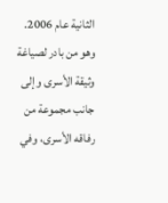الثانية عام 2006.
وهو من بادر لصياغة وثيقة الأسرى وإلى جانب مجموعة من رفاقه الأسرى، وفي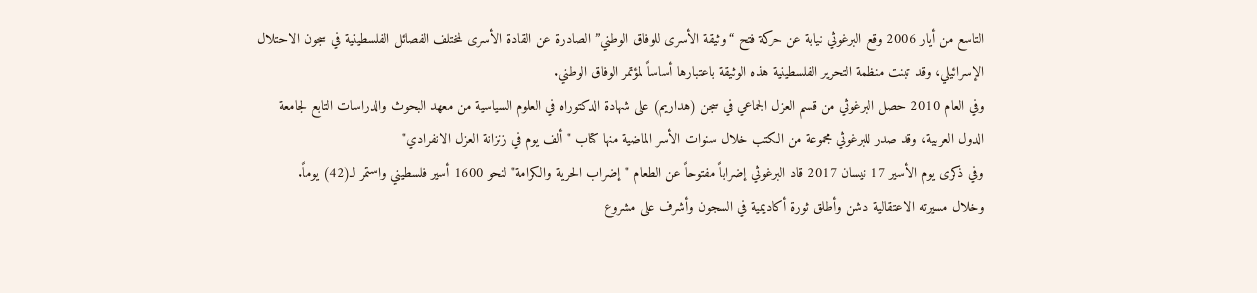التاسع من أيار 2006 وقع البرغوثي نيابة عن حركة فتح “وثيقة الأسرى للوفاق الوطني” الصادرة عن القادة الأسرى لمختلف الفصائل الفلسطينية في سجون الاحتلال الإسرائيلي، وقد تبنت منظمة التحرير الفلسطينية هذه الوثيقة باعتبارها أساساً لمؤتمر الوفاق الوطني.
وفي العام 2010 حصل البرغوثي من قسم العزل الجماعي في سجن (هداريم) على شهادة الدكتوراه في العلوم السياسية من معهد البحوث والدراسات التابع لجامعة الدول العربية، وقد صدر للبرغوثي مجموعة من الكتب خلال سنوات الأسر الماضية منها كتاب "ألف يوم في زنزانة العزل الانفرادي"
وفي ذكرى يوم الأسير 17 نيسان 2017 قاد البرغوثي إضراباً مفتوحاً عن الطعام "إضراب الحرية والكرامة" لنحو 1600 أسير فلسطيني واستمر لـ(42) يوماً.
وخلال مسيرته الاعتقالية دشن وأطلق ثورة أكاديمية في السجون وأشرف على مشروع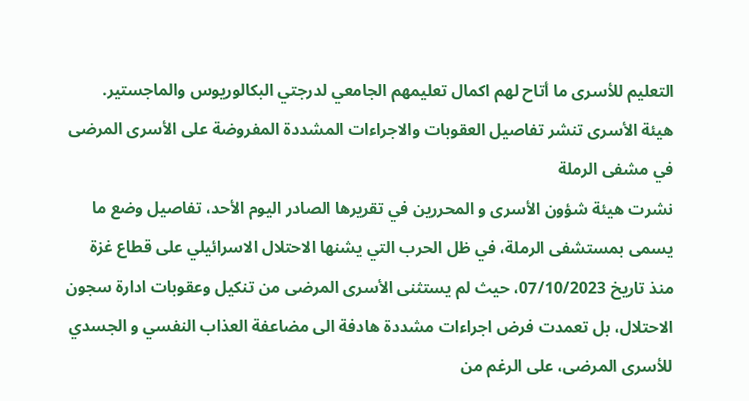التعليم للأسرى ما أتاح لهم اكمال تعليمهم الجامعي لدرجتي البكالوريوس والماجستير.
هيئة الأسرى تنشر تفاصيل العقوبات والاجراءات المشددة المفروضة على الأسرى المرضى في مشفى الرملة
نشرت هيئة شؤون الأسرى و المحررين في تقريرها الصادر اليوم الأحد، تفاصيل وضع ما يسمى بمستشفى الرملة، في ظل الحرب التي يشنها الاحتلال الاسرائيلي على قطاع غزة منذ تاريخ 07/10/2023، حيث لم يستثنى الأسرى المرضى من تنكيل وعقوبات ادارة سجون الاحتلال، بل تعمدت فرض اجراءات مشددة هادفة الى مضاعفة العذاب النفسي و الجسدي للأسرى المرضى، على الرغم من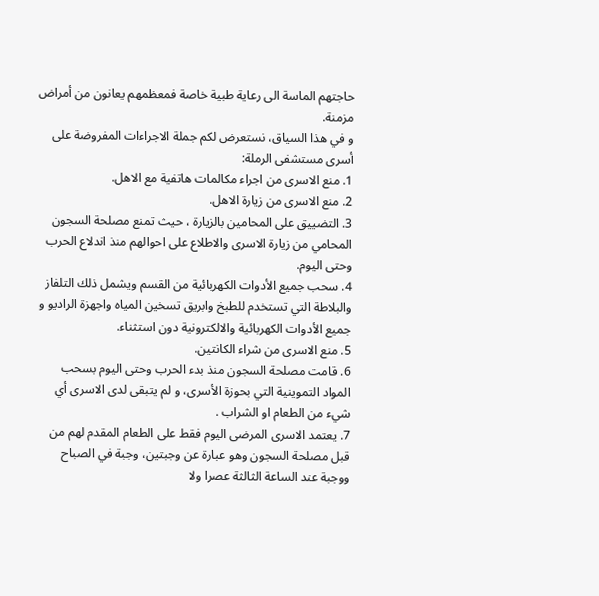حاجتهم الماسة الى رعاية طبية خاصة فمعظمهم يعانون من أمراض مزمنة.
و في هذا السياق، نستعرض لكم جملة الاجراءات المفروضة على أسرى مستشفى الرملة:
1. منع الاسرى من اجراء مكالمات هاتفية مع الاهل.
2. منع الاسرى من زيارة الاهل.
3. التضييق على المحامين بالزيارة ، حيث تمنع مصلحة السجون المحامي من زيارة الاسرى والاطلاع على احوالهم منذ اندلاع الحرب وحتى اليوم.
4. سحب جميع الأدوات الكهربائية من القسم ويشمل ذلك التلفاز والبلاطة التي تستخدم للطبخ وابريق تسخين المياه واجهزة الراديو و جميع الأدوات الكهربائية والالكترونية دون استثناء.
5. منع الاسرى من شراء الكانتين.
6. قامت مصلحة السجون منذ بدء الحرب وحتى اليوم بسحب المواد التموينية التي بحوزة الأسرى، و لم يتبقى لدى الاسرى أي شيء من الطعام او الشراب .
7. يعتمد الاسرى المرضى اليوم فقط على الطعام المقدم لهم من قبل مصلحة السجون وهو عبارة عن وجبتين، وجبة في الصباح ووجبة عند الساعة الثالثة عصرا ولا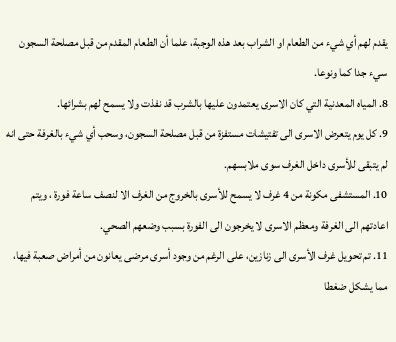يقدم لهم أي شيء من الطعام او الشراب بعد هذه الوجبة، علما أن الطعام المقدم من قبل مصلحة السجون سيء جدا كما ونوعا.
8. المياه المعدنية التي كان الاسرى يعتمدون عليها بالشرب قد نفذت ولا يسمح لهم بشرائها.
9. كل يوم يتعرض الاسرى الى تفتيشات مستفزة من قبل مصلحة السجون، وسحب أي شيء بالغرفة حتى انه لم يتبقى للأسرى داخل الغرف سوى ملابسهم.
10. المستشفى مكونة من 4 غرف لا يسمح للأسرى بالخروج من الغرف الا لنصف ساعة فورة ، ويتم اعادتهم الى الغرفة ومعظم الاسرى لا يخرجون الى الفورة بسبب وضعهم الصحي.
11. تم تحويل غرف الأسرى الى زنازين، على الرغم من وجود أسرى مرضى يعانون من أمراض صعبة فيها، مما يشكل ضغطا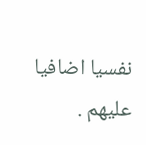نفسيا اضافيا عليهم .